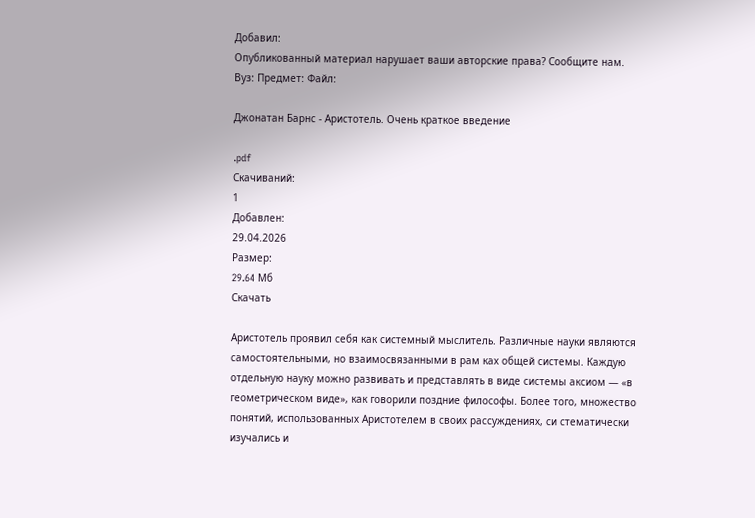Добавил:
Опубликованный материал нарушает ваши авторские права? Сообщите нам.
Вуз: Предмет: Файл:

Джонатан Барнс - Аристотель. Очень краткое введение

.pdf
Скачиваний:
1
Добавлен:
29.04.2026
Размер:
29.64 Mб
Скачать

Аристотель проявил себя как системный мыслитель. Различные науки являются самостоятельными, но взаимосвязанными в рам ках общей системы. Каждую отдельную науку можно развивать и представлять в виде системы аксиом — «в геометрическом виде», как говорили поздние философы. Более того, множество понятий, использованных Аристотелем в своих рассуждениях, си стематически изучались и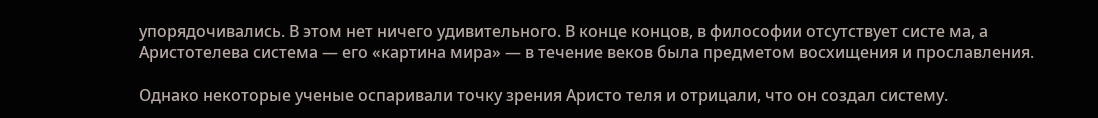упорядочивались. В этом нет ничего удивительного. В конце концов, в философии отсутствует систе ма, а Аристотелева система — его «картина мира» — в течение веков была предметом восхищения и прославления.

Однако некоторые ученые оспаривали точку зрения Аристо теля и отрицали, что он создал систему.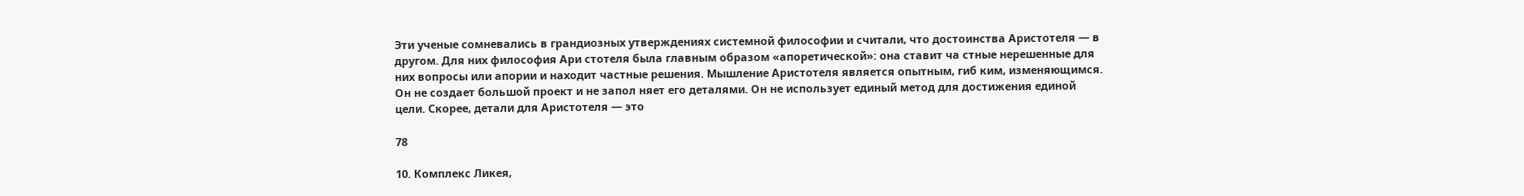Эти ученые сомневались в грандиозных утверждениях системной философии и считали, что достоинства Аристотеля — в другом. Для них философия Ари стотеля была главным образом «апоретической»: она ставит ча стные нерешенные для них вопросы или апории и находит частные решения. Мышление Аристотеля является опытным, гиб ким, изменяющимся. Он не создает большой проект и не запол няет его деталями. Он не использует единый метод для достижения единой цели. Скорее, детали для Аристотеля — это

78

10. Комплекс Ликея,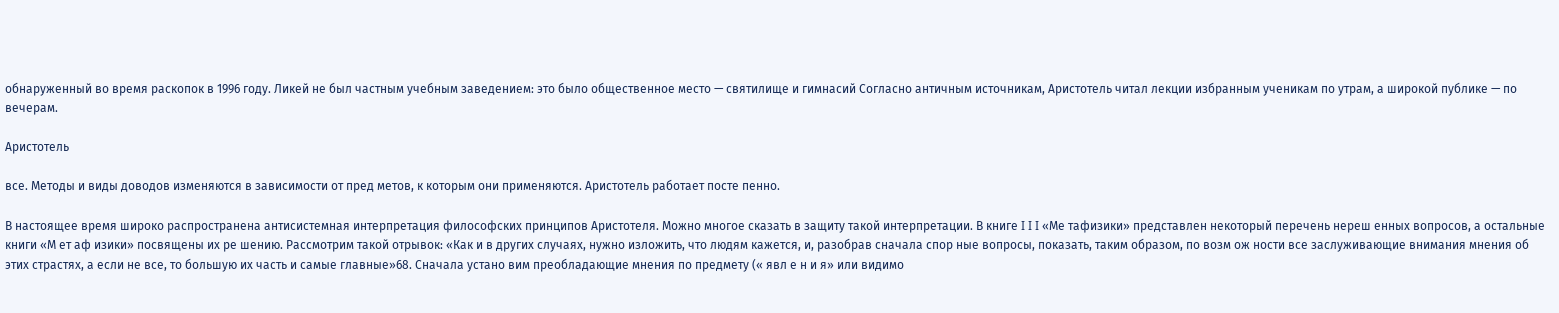обнаруженный во время раскопок в 1996 году. Ликей не был частным учебным заведением: это было общественное место — святилище и гимнасий Согласно античным источникам, Аристотель читал лекции избранным ученикам по утрам, а широкой публике — по вечерам.

Аристотель

все. Методы и виды доводов изменяются в зависимости от пред метов, к которым они применяются. Аристотель работает посте пенно.

В настоящее время широко распространена антисистемная интерпретация философских принципов Аристотеля. Можно многое сказать в защиту такой интерпретации. В книге I I I «Ме тафизики» представлен некоторый перечень нереш енных вопросов, а остальные книги «М ет аф изики» посвящены их ре шению. Рассмотрим такой отрывок: «Как и в других случаях, нужно изложить, что людям кажется, и, разобрав сначала спор ные вопросы, показать, таким образом, по возм ож ности все заслуживающие внимания мнения об этих страстях, а если не все, то большую их часть и самые главные»68. Сначала устано вим преобладающие мнения по предмету (« явл е н и я» или видимо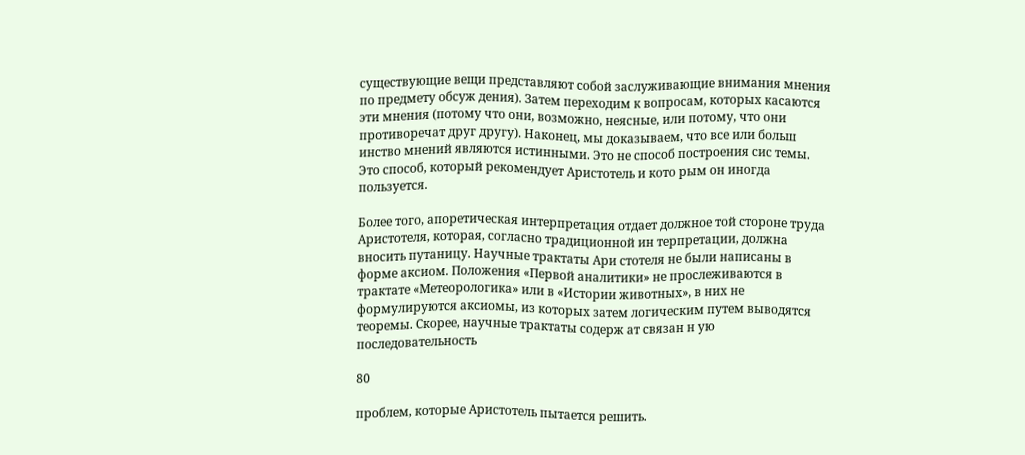существующие вещи представляют собой заслуживающие внимания мнения по предмету обсуж дения). Затем переходим к вопросам, которых касаются эти мнения (потому что они, возможно, неясные, или потому, что они противоречат друг другу). Наконец, мы доказываем, что все или больш инство мнений являются истинными. Это не способ построения сис темы. Это способ, который рекомендует Аристотель и кото рым он иногда пользуется.

Более того, апоретическая интерпретация отдает должное той стороне труда Аристотеля, которая, согласно традиционной ин терпретации, должна вносить путаницу. Научные трактаты Ари стотеля не были написаны в форме аксиом. Положения «Первой аналитики» не прослеживаются в трактате «Метеорологика» или в «Истории животных», в них не формулируются аксиомы, из которых затем логическим путем выводятся теоремы. Скорее, научные трактаты содерж ат связан н ую последовательность

80

проблем, которые Аристотель пытается решить.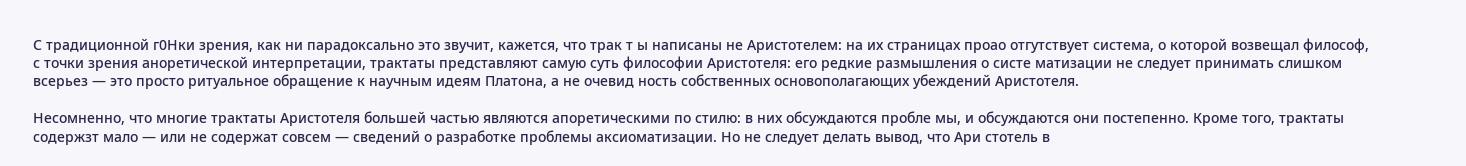С традиционной г0Нки зрения, как ни парадоксально это звучит, кажется, что трак т ы написаны не Аристотелем: на их страницах проао отгутствует система, о которой возвещал философ, с точки зрения аноретической интерпретации, трактаты представляют самую суть философии Аристотеля: его редкие размышления о систе матизации не следует принимать слишком всерьез — это просто ритуальное обращение к научным идеям Платона, а не очевид ность собственных основополагающих убеждений Аристотеля.

Несомненно, что многие трактаты Аристотеля большей частью являются апоретическими по стилю: в них обсуждаются пробле мы, и обсуждаются они постепенно. Кроме того, трактаты содержзт мало — или не содержат совсем — сведений о разработке проблемы аксиоматизации. Но не следует делать вывод, что Ари стотель в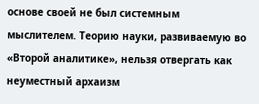основе своей не был системным мыслителем. Теорию науки, развиваемую во «Второй аналитике», нельзя отвергать как неуместный архаизм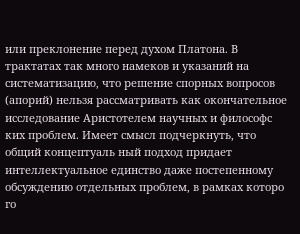или преклонение перед духом Платона. В трактатах так много намеков и указаний на систематизацию, что решение спорных вопросов (апорий) нельзя рассматривать как окончательное исследование Аристотелем научных и философс ких проблем. Имеет смысл подчеркнуть, что общий концептуаль ный подход придает интеллектуальное единство даже постепенному обсуждению отдельных проблем, в рамках которо го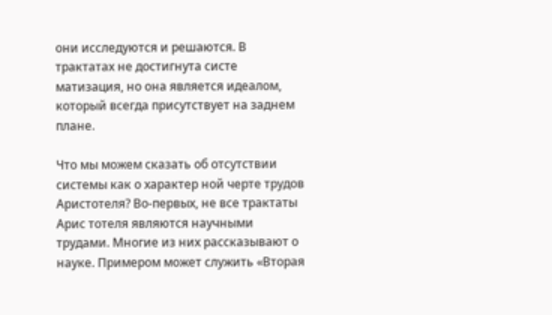они исследуются и решаются. В трактатах не достигнута систе матизация, но она является идеалом, который всегда присутствует на заднем плане.

Что мы можем сказать об отсутствии системы как о характер ной черте трудов Аристотеля? Во-первых, не все трактаты Арис тотеля являются научными трудами. Многие из них рассказывают о науке. Примером может служить «Вторая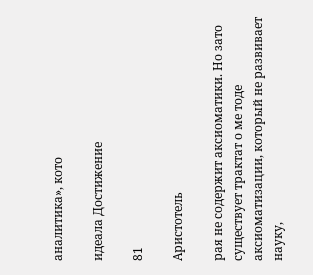аналитика», кото

идеала Достижение

81

Аристотель

рая не содержит аксиоматики. Но зато существует трактат о ме тоде аксиоматизации, который не развивает науку,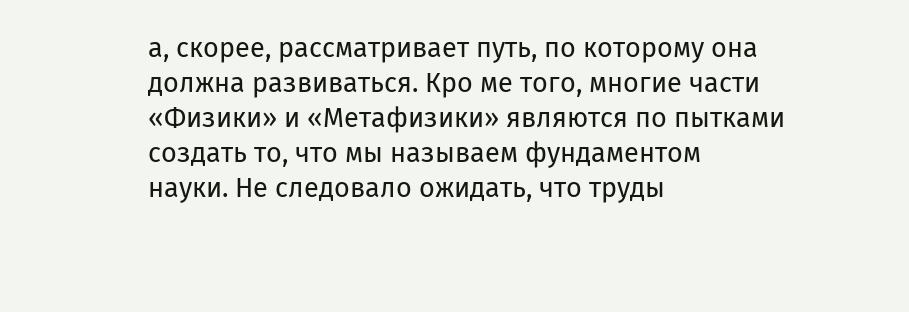а, скорее, рассматривает путь, по которому она должна развиваться. Кро ме того, многие части «Физики» и «Метафизики» являются по пытками создать то, что мы называем фундаментом науки. Не следовало ожидать, что труды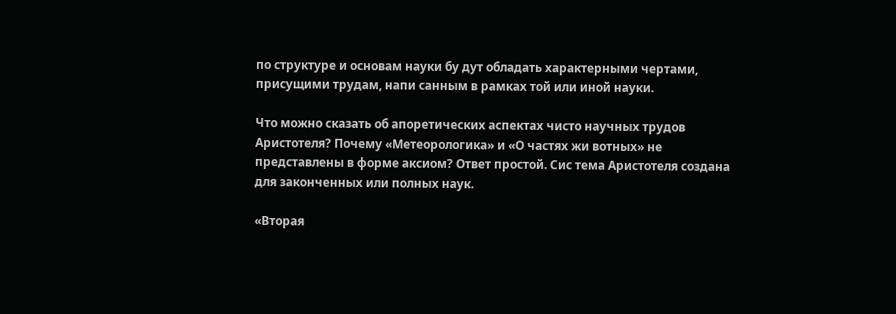по структуре и основам науки бу дут обладать характерными чертами, присущими трудам, напи санным в рамках той или иной науки.

Что можно сказать об апоретических аспектах чисто научных трудов Аристотеля? Почему «Метеорологика» и «О частях жи вотных» не представлены в форме аксиом? Ответ простой. Сис тема Аристотеля создана для законченных или полных наук.

«Вторая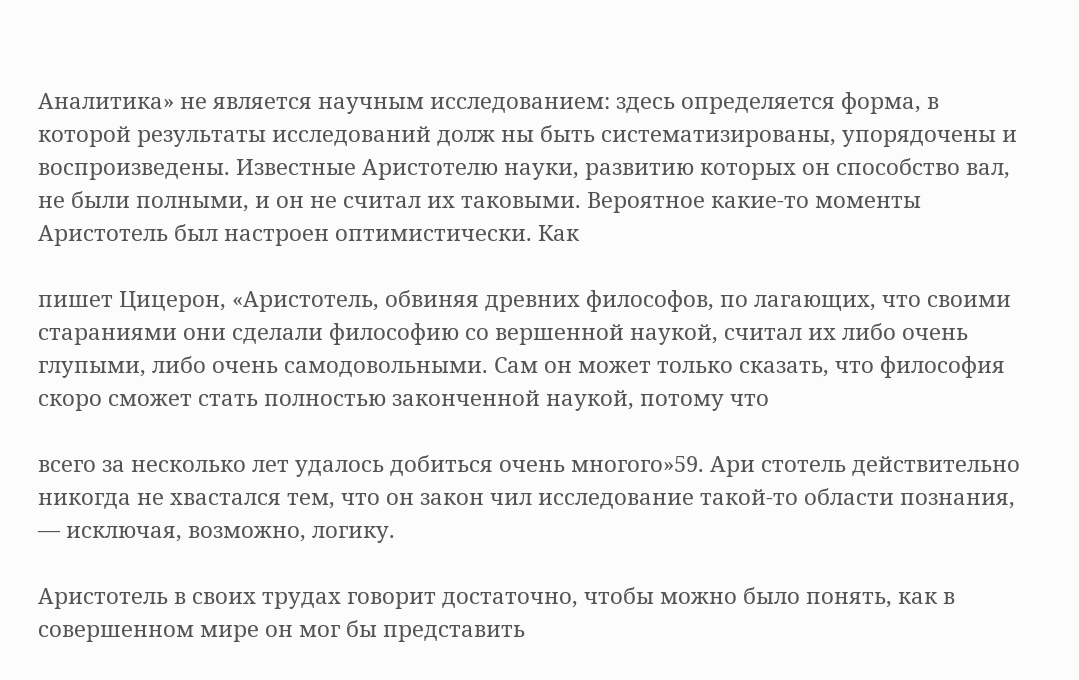Аналитика» не является научным исследованием: здесь определяется форма, в которой результаты исследований долж ны быть систематизированы, упорядочены и воспроизведены. Известные Аристотелю науки, развитию которых он способство вал, не были полными, и он не считал их таковыми. Вероятное какие-то моменты Аристотель был настроен оптимистически. Как

пишет Цицерон, «Аристотель, обвиняя древних философов, по лагающих, что своими стараниями они сделали философию со вершенной наукой, считал их либо очень глупыми, либо очень самодовольными. Сам он может только сказать, что философия скоро сможет стать полностью законченной наукой, потому что

всего за несколько лет удалось добиться очень многого»59. Ари стотель действительно никогда не хвастался тем, что он закон чил исследование такой-то области познания, — исключая, возможно, логику.

Аристотель в своих трудах говорит достаточно, чтобы можно было понять, как в совершенном мире он мог бы представить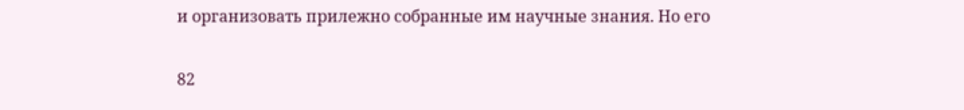и организовать прилежно собранные им научные знания. Но его

82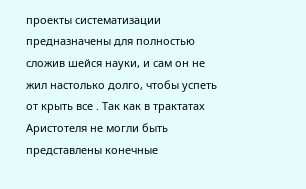проекты систематизации предназначены для полностью сложив шейся науки, и сам он не жил настолько долго, чтобы успеть от крыть все . Так как в трактатах Аристотеля не могли быть представлены конечные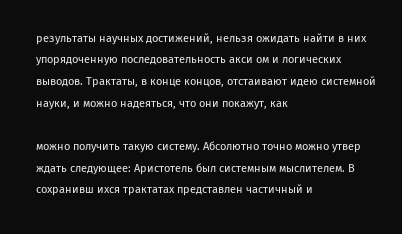результаты научных достижений, нельзя ожидать найти в них упорядоченную последовательность акси ом и логических выводов. Трактаты, в конце концов, отстаивают идею системной науки, и можно надеяться, что они покажут, как

можно получить такую систему. Абсолютно точно можно утвер ждать следующее: Аристотель был системным мыслителем. В сохранивш ихся трактатах представлен частичный и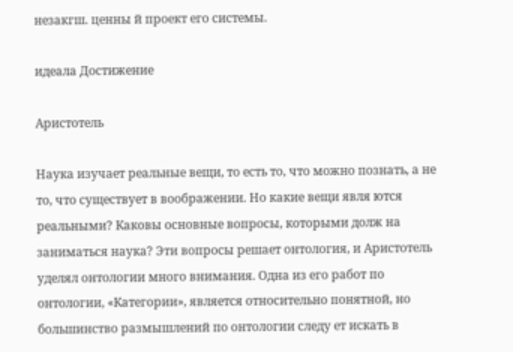незакгш. ценны й проект его системы.

идеала Достижение

Аристотель

Наука изучает реальные вещи, то есть то, что можно познать, а не то, что существует в воображении. Но какие вещи явля ются реальными? Каковы основные вопросы, которыми долж на заниматься наука? Эти вопросы решает онтология, и Аристотель уделял онтологии много внимания. Одна из его работ по онтологии, «Категории», является относительно понятной, но большинство размышлений по онтологии следу ет искать в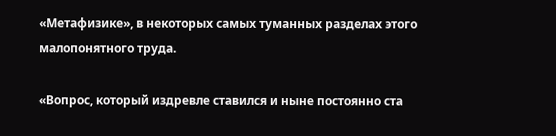«Метафизике», в некоторых самых туманных разделах этого малопонятного труда.

«Вопрос, который издревле ставился и ныне постоянно ста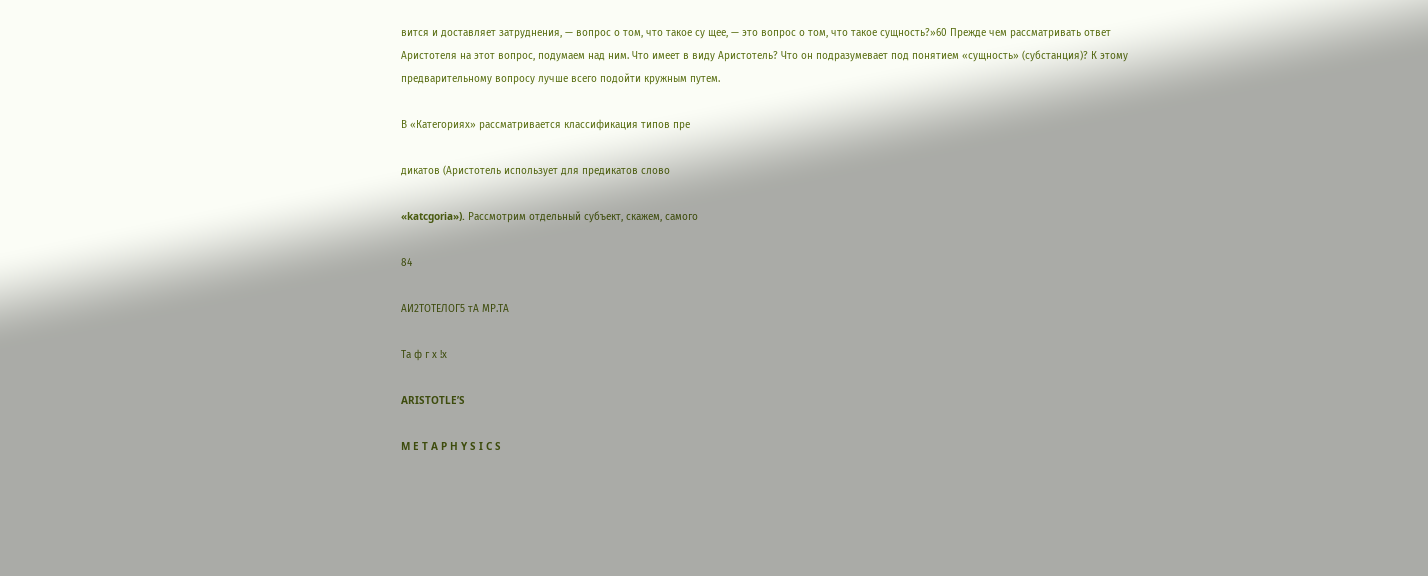вится и доставляет затруднения, — вопрос о том, что такое су щее, — это вопрос о том, что такое сущность?»60 Прежде чем рассматривать ответ Аристотеля на этот вопрос, подумаем над ним. Что имеет в виду Аристотель? Что он подразумевает под понятием «сущность» (субстанция)? К этому предварительному вопросу лучше всего подойти кружным путем.

В «Категориях» рассматривается классификация типов пре

дикатов (Аристотель использует для предикатов слово

«katcgoria»). Рассмотрим отдельный субъект, скажем, самого

84

АИ2ТОТЕЛОГ5 тА МР.ТА

Та ф г х !х

ARISTOTLE’S

M E T A P H Y S I C S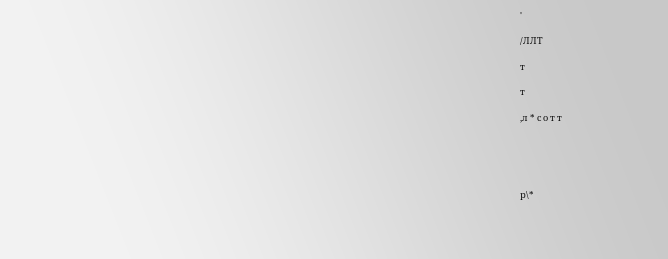'

/ЛЛТ

т

т

,л * с о т т





р\*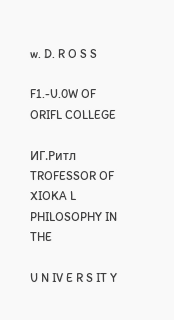w. D. R O S S

F1.-U.0W OF ORIFL COLLEGE

ИГ.Ритл TROFESSOR OF XIOKA L PHILOSOPHY IN THE

U N IV E R S IT Y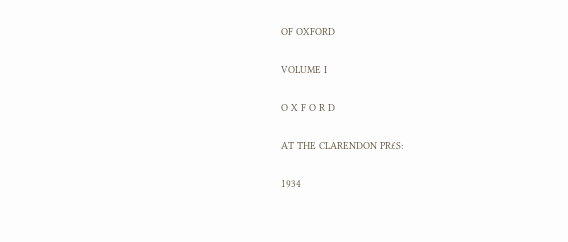OF OXFORD

VOLUME I

O X F O R D

AT THE CLARENDON PR£S:

1934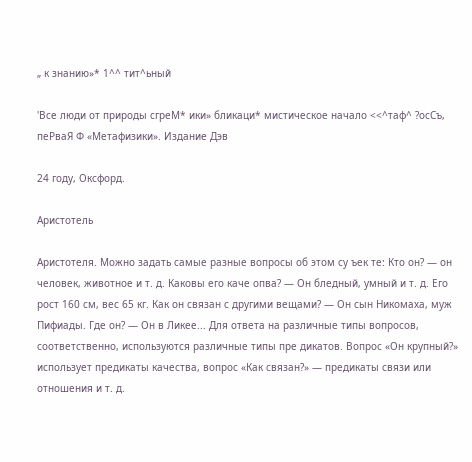„ к знанию»* 1^^ тит^ьный

'Все люди от природы сгреМ* ики» бликаци* мистическое начало <<^таф^ ?осСъ, пеРваЯ Ф «Метафизики». Издание Дэв

24 году, Оксфорд.

Аристотель

Аристотеля. Можно задать самые разные вопросы об этом су ъек те: Кто он? — он человек, животное и т. д. Каковы его каче опва? — Он бледный, умный и т. д. Его рост 160 см, вес 65 кг. Как он связан с другими вещами? — Он сын Никомаха, муж Пифиады. Где он? — Он в Ликее... Для ответа на различные типы вопросов, соответственно, используются различные типы пре дикатов. Вопрос «Он крупный?» использует предикаты качества, вопрос «Как связан?» — предикаты связи или отношения и т. д.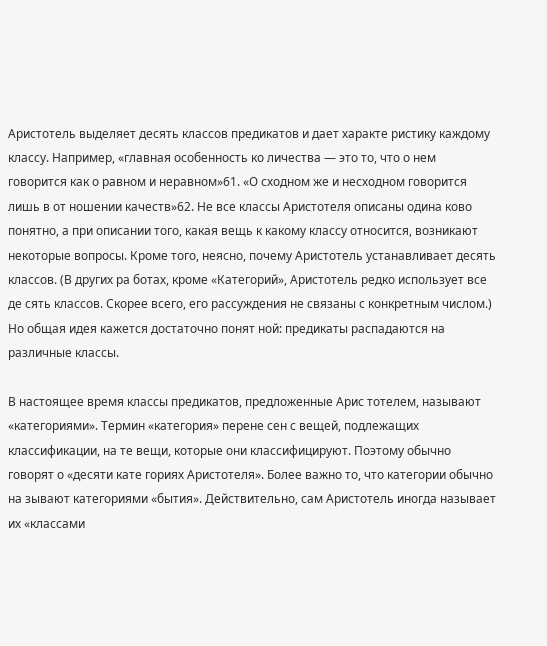Аристотель выделяет десять классов предикатов и дает характе ристику каждому классу. Например, «главная особенность ко личества — это то, что о нем говорится как о равном и неравном»61. «О сходном же и несходном говорится лишь в от ношении качеств»62. Не все классы Аристотеля описаны одина ково понятно, а при описании того, какая вещь к какому классу относится, возникают некоторые вопросы. Кроме того, неясно, почему Аристотель устанавливает десять классов. (В других ра ботах, кроме «Категорий», Аристотель редко использует все де сять классов. Скорее всего, его рассуждения не связаны с конкретным числом.) Но общая идея кажется достаточно понят ной: предикаты распадаются на различные классы.

В настоящее время классы предикатов, предложенные Арис тотелем, называют «категориями». Термин «категория» перене сен с вещей, подлежащих классификации, на те вещи, которые они классифицируют. Поэтому обычно говорят о «десяти кате гориях Аристотеля». Более важно то, что категории обычно на зывают категориями «бытия». Действительно, сам Аристотель иногда называет их «классами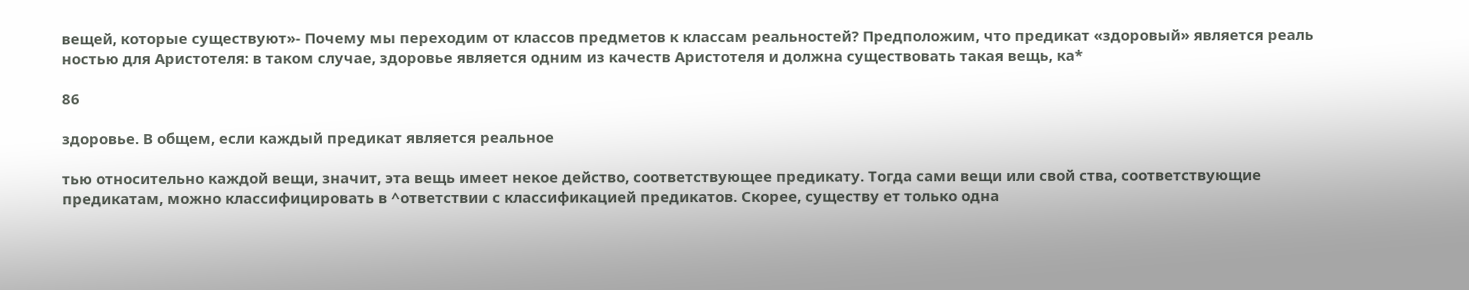вещей, которые существуют»- Почему мы переходим от классов предметов к классам реальностей? Предположим, что предикат «здоровый» является реаль ностью для Аристотеля: в таком случае, здоровье является одним из качеств Аристотеля и должна существовать такая вещь, ка*

86

здоровье. В общем, если каждый предикат является реальное

тью относительно каждой вещи, значит, эта вещь имеет некое действо, соответствующее предикату. Тогда сами вещи или свой ства, соответствующие предикатам, можно классифицировать в ^ответствии с классификацией предикатов. Скорее, существу ет только одна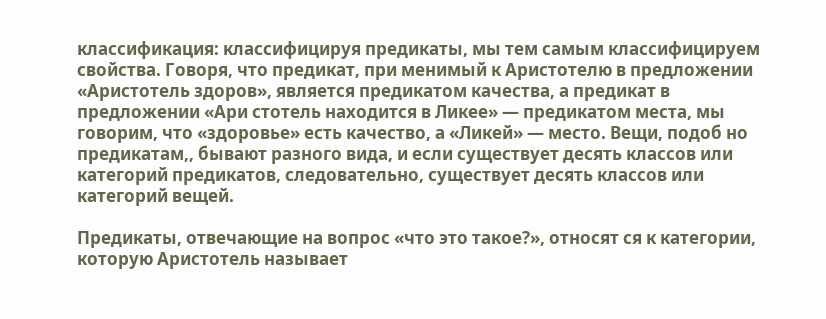классификация: классифицируя предикаты, мы тем самым классифицируем свойства. Говоря, что предикат, при менимый к Аристотелю в предложении «Аристотель здоров», является предикатом качества, а предикат в предложении «Ари стотель находится в Ликее» — предикатом места, мы говорим, что «здоровье» есть качество, а «Ликей» — место. Вещи, подоб но предикатам,, бывают разного вида, и если существует десять классов или категорий предикатов, следовательно, существует десять классов или категорий вещей.

Предикаты, отвечающие на вопрос «что это такое?», относят ся к категории, которую Аристотель называет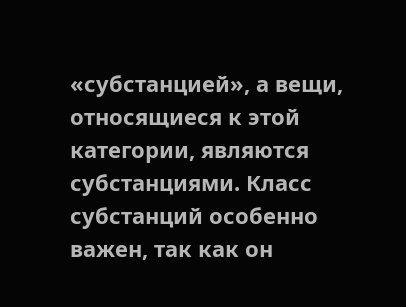«субстанцией», а вещи, относящиеся к этой категории, являются субстанциями. Класс субстанций особенно важен, так как он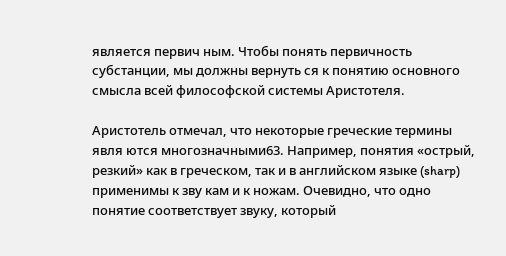является первич ным. Чтобы понять первичность субстанции, мы должны вернуть ся к понятию основного смысла всей философской системы Аристотеля.

Аристотель отмечал, что некоторые греческие термины явля ются многозначными63. Например, понятия «острый, резкий» как в греческом, так и в английском языке (sharp) применимы к зву кам и к ножам. Очевидно, что одно понятие соответствует звуку, который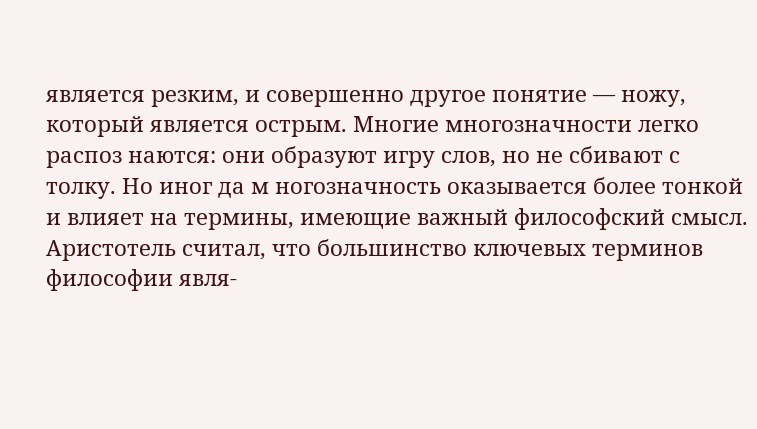является резким, и совершенно другое понятие — ножу, который является острым. Многие многозначности легко распоз наются: они образуют игру слов, но не сбивают с толку. Но иног да м ногозначность оказывается более тонкой и влияет на термины, имеющие важный философский смысл. Аристотель считал, что большинство ключевых терминов философии явля-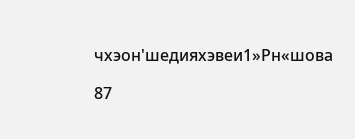чхэон'шедияхэвеи1»Рн«шова

87